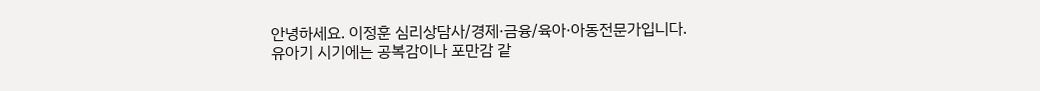안녕하세요. 이정훈 심리상담사/경제·금융/육아·아동전문가입니다.
유아기 시기에는 공복감이나 포만감 같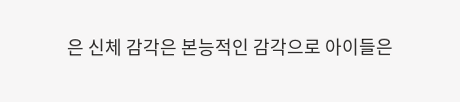은 신체 감각은 본능적인 감각으로 아이들은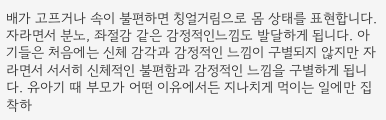배가 고프거나 속이 불편하면 칭얼거림으로 몸 상태를 표현합니다. 자라면서 분노, 좌절감 같은 감정적인느낌도 발달하게 됩니다. 아기들은 처음에는 신체 감각과 감정적인 느낌이 구별되지 않지만 자라면서 서서히 신체적인 불편함과 감정적인 느낌을 구별하게 됩니다. 유아기 때 부모가 어떤 이유에서든 지나치게 먹이는 일에만 집착하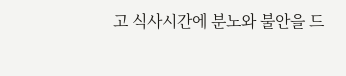고 식사시간에 분노와 불안을 드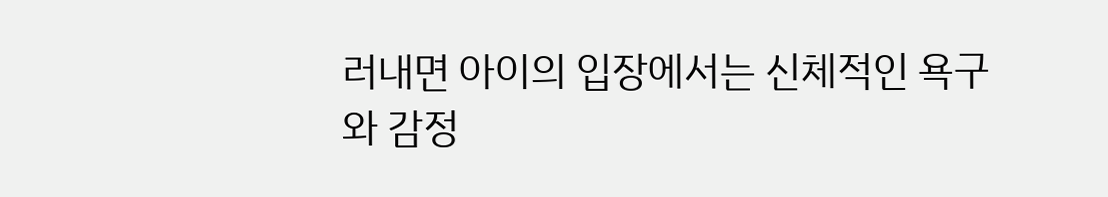러내면 아이의 입장에서는 신체적인 욕구와 감정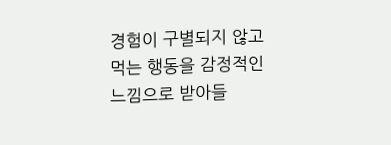경험이 구별되지 않고 먹는 행동을 감정적인 느낌으로 받아들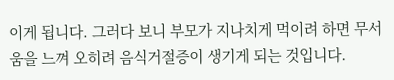이게 됩니다. 그러다 보니 부모가 지나치게 먹이려 하면 무서움을 느껴 오히려 음식거절증이 생기게 되는 것입니다.